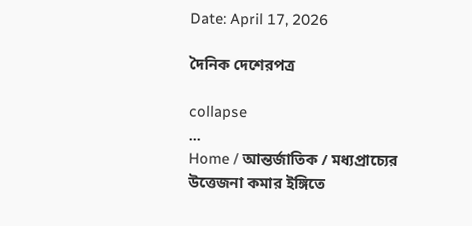Date: April 17, 2026

দৈনিক দেশেরপত্র

collapse
...
Home / আন্তর্জাতিক / মধ্যপ্রাচ্যের উত্তেজনা কমার ইঙ্গিতে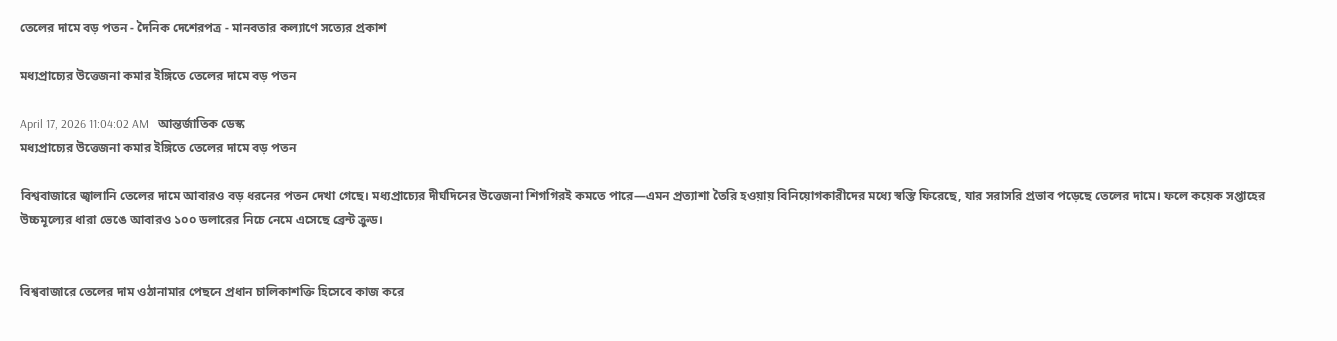তেলের দামে বড় পতন - দৈনিক দেশেরপত্র - মানবতার কল্যাণে সত্যের প্রকাশ

মধ্যপ্রাচ্যের উত্তেজনা কমার ইঙ্গিতে তেলের দামে বড় পতন

April 17, 2026 11:04:02 AM   আন্তর্জাতিক ডেস্ক
মধ্যপ্রাচ্যের উত্তেজনা কমার ইঙ্গিতে তেলের দামে বড় পতন

বিশ্ববাজারে জ্বালানি তেলের দামে আবারও বড় ধরনের পতন দেখা গেছে। মধ্যপ্রাচ্যের দীর্ঘদিনের উত্তেজনা শিগগিরই কমতে পারে—এমন প্রত্যাশা তৈরি হওয়ায় বিনিয়োগকারীদের মধ্যে স্বস্তি ফিরেছে, যার সরাসরি প্রভাব পড়েছে তেলের দামে। ফলে কয়েক সপ্তাহের উচ্চমূল্যের ধারা ভেঙে আবারও ১০০ ডলারের নিচে নেমে এসেছে ব্রেন্ট ক্রুড।


বিশ্ববাজারে তেলের দাম ওঠানামার পেছনে প্রধান চালিকাশক্তি হিসেবে কাজ করে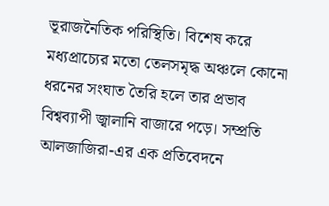ভূরাজনৈতিক পরিস্থিতি। বিশেষ করে মধ্যপ্রাচ্যের মতো তেলসমৃদ্ধ অঞ্চলে কোনো ধরনের সংঘাত তৈরি হলে তার প্রভাব বিশ্বব্যাপী জ্বালানি বাজারে পড়ে। সম্প্রতি আলজাজিরা-এর এক প্রতিবেদনে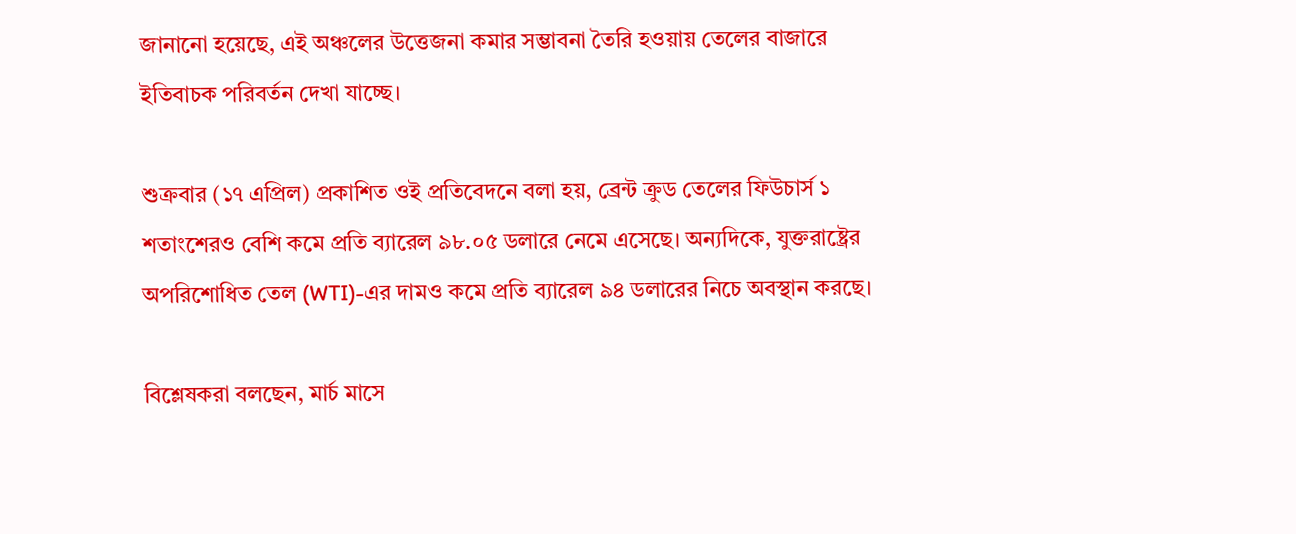জানানো হয়েছে, এই অঞ্চলের উত্তেজনা কমার সম্ভাবনা তৈরি হওয়ায় তেলের বাজারে ইতিবাচক পরিবর্তন দেখা যাচ্ছে।

শুক্রবার (১৭ এপ্রিল) প্রকাশিত ওই প্রতিবেদনে বলা হয়, ব্রেন্ট ক্রুড তেলের ফিউচার্স ১ শতাংশেরও বেশি কমে প্রতি ব্যারেল ৯৮.০৫ ডলারে নেমে এসেছে। অন্যদিকে, যুক্তরাষ্ট্রের অপরিশোধিত তেল (WTI)-এর দামও কমে প্রতি ব্যারেল ৯৪ ডলারের নিচে অবস্থান করছে।

বিশ্লেষকরা বলছেন, মার্চ মাসে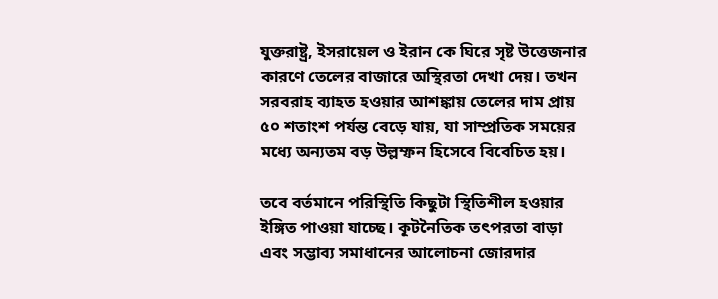যুক্তরাষ্ট্র, ইসরায়েল ও ইরান কে ঘিরে সৃষ্ট উত্তেজনার কারণে তেলের বাজারে অস্থিরতা দেখা দেয়। তখন সরবরাহ ব্যাহত হওয়ার আশঙ্কায় তেলের দাম প্রায় ৫০ শতাংশ পর্যন্ত বেড়ে যায়, যা সাম্প্রতিক সময়ের মধ্যে অন্যতম বড় উল্লম্ফন হিসেবে বিবেচিত হয়।

তবে বর্তমানে পরিস্থিতি কিছুটা স্থিতিশীল হওয়ার ইঙ্গিত পাওয়া যাচ্ছে। কূটনৈতিক তৎপরতা বাড়া এবং সম্ভাব্য সমাধানের আলোচনা জোরদার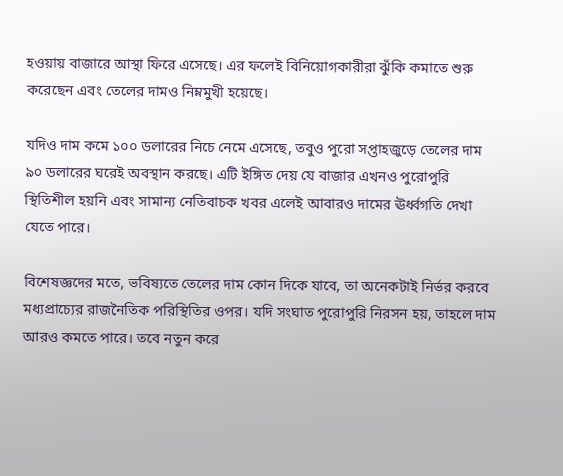হওয়ায় বাজারে আস্থা ফিরে এসেছে। এর ফলেই বিনিয়োগকারীরা ঝুঁকি কমাতে শুরু করেছেন এবং তেলের দামও নিম্নমুখী হয়েছে।

যদিও দাম কমে ১০০ ডলারের নিচে নেমে এসেছে, তবুও পুরো সপ্তাহজুড়ে তেলের দাম ৯০ ডলারের ঘরেই অবস্থান করছে। এটি ইঙ্গিত দেয় যে বাজার এখনও পুরোপুরি স্থিতিশীল হয়নি এবং সামান্য নেতিবাচক খবর এলেই আবারও দামের ঊর্ধ্বগতি দেখা যেতে পারে।

বিশেষজ্ঞদের মতে, ভবিষ্যতে তেলের দাম কোন দিকে যাবে, তা অনেকটাই নির্ভর করবে মধ্যপ্রাচ্যের রাজনৈতিক পরিস্থিতির ওপর। যদি সংঘাত পুরোপুরি নিরসন হয়, তাহলে দাম আরও কমতে পারে। তবে নতুন করে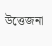উত্তেজনা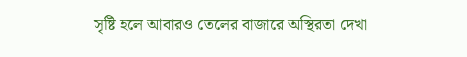সৃষ্টি হলে আবারও তেলের বাজারে অস্থিরতা দেখা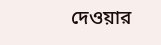দেওয়ার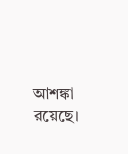আশঙ্কা রয়েছে।